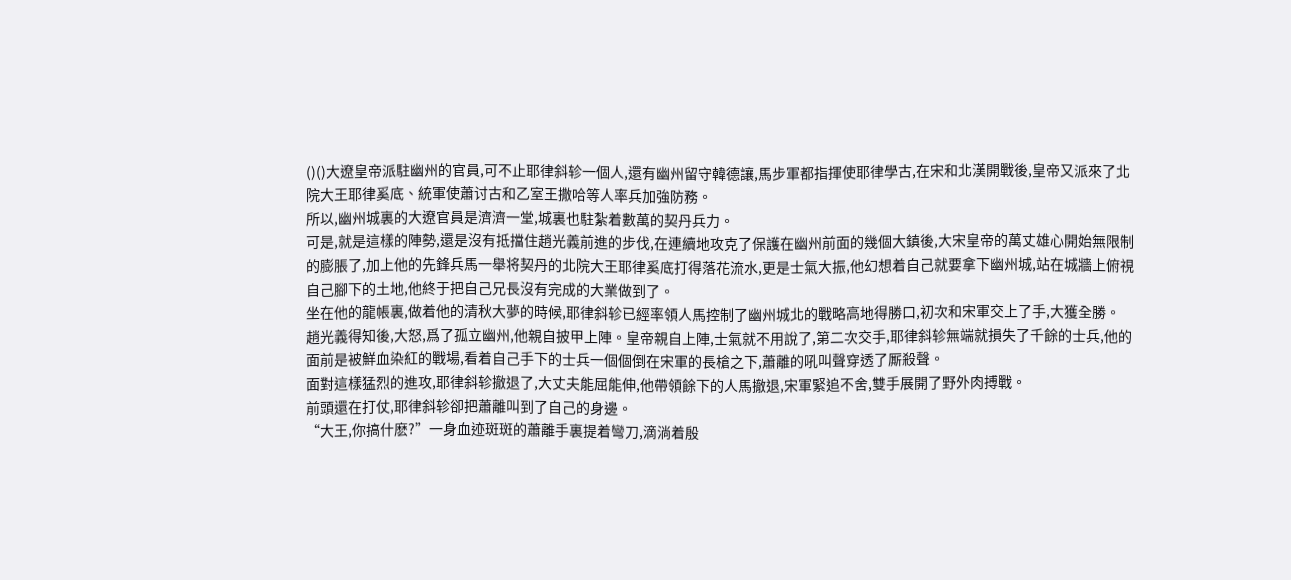()()大遼皇帝派駐幽州的官員,可不止耶律斜轸一個人,還有幽州留守韓德讓,馬步軍都指揮使耶律學古,在宋和北漢開戰後,皇帝又派來了北院大王耶律奚底、統軍使蕭讨古和乙室王撒哈等人率兵加強防務。
所以,幽州城裏的大遼官員是濟濟一堂,城裏也駐紮着數萬的契丹兵力。
可是,就是這樣的陣勢,還是沒有抵擋住趙光義前進的步伐,在連續地攻克了保護在幽州前面的幾個大鎮後,大宋皇帝的萬丈雄心開始無限制的膨脹了,加上他的先鋒兵馬一舉将契丹的北院大王耶律奚底打得落花流水,更是士氣大振,他幻想着自己就要拿下幽州城,站在城牆上俯視自己腳下的土地,他終于把自己兄長沒有完成的大業做到了。
坐在他的龍帳裏,做着他的清秋大夢的時候,耶律斜轸已經率領人馬控制了幽州城北的戰略高地得勝口,初次和宋軍交上了手,大獲全勝。
趙光義得知後,大怒,爲了孤立幽州,他親自披甲上陣。皇帝親自上陣,士氣就不用說了,第二次交手,耶律斜轸無端就損失了千餘的士兵,他的面前是被鮮血染紅的戰場,看着自己手下的士兵一個個倒在宋軍的長槍之下,蕭離的吼叫聲穿透了厮殺聲。
面對這樣猛烈的進攻,耶律斜轸撤退了,大丈夫能屈能伸,他帶領餘下的人馬撤退,宋軍緊追不舍,雙手展開了野外肉搏戰。
前頭還在打仗,耶律斜轸卻把蕭離叫到了自己的身邊。
“大王,你搞什麽?”一身血迹斑斑的蕭離手裏提着彎刀,滴淌着殷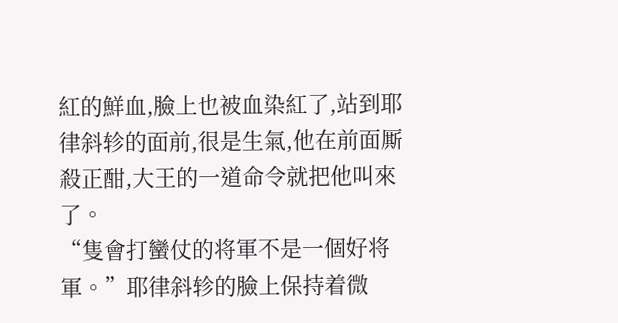紅的鮮血,臉上也被血染紅了,站到耶律斜轸的面前,很是生氣,他在前面厮殺正酣,大王的一道命令就把他叫來了。
“隻會打蠻仗的将軍不是一個好将軍。”耶律斜轸的臉上保持着微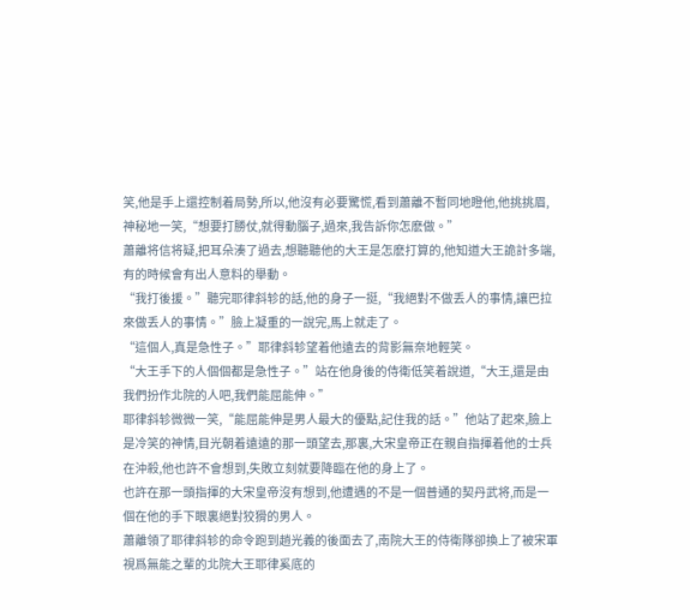笑,他是手上還控制着局勢,所以,他沒有必要驚慌,看到蕭離不暫同地瞪他,他挑挑眉,神秘地一笑,“想要打勝仗,就得動腦子,過來,我告訴你怎麽做。”
蕭離将信将疑,把耳朵湊了過去,想聽聽他的大王是怎麽打算的,他知道大王詭計多端,有的時候會有出人意料的舉動。
“我打後援。”聽完耶律斜轸的話,他的身子一挺,“我絕對不做丢人的事情,讓巴拉來做丢人的事情。”臉上凝重的一說完,馬上就走了。
“這個人,真是急性子。”耶律斜轸望着他遠去的背影無奈地輕笑。
“大王手下的人個個都是急性子。”站在他身後的侍衛低笑着說道,“大王,還是由我們扮作北院的人吧,我們能屈能伸。”
耶律斜轸微微一笑,“能屈能伸是男人最大的優點,記住我的話。”他站了起來,臉上是冷笑的神情,目光朝着遠遠的那一頭望去,那裏,大宋皇帝正在親自指揮着他的士兵在沖殺,他也許不會想到,失敗立刻就要降臨在他的身上了。
也許在那一頭指揮的大宋皇帝沒有想到,他遭遇的不是一個普通的契丹武将,而是一個在他的手下眼裏絕對狡猾的男人。
蕭離領了耶律斜轸的命令跑到趙光義的後面去了,南院大王的侍衛隊卻換上了被宋軍視爲無能之輩的北院大王耶律奚底的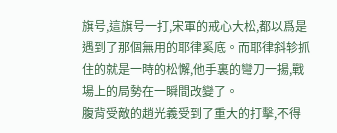旗号,這旗号一打,宋軍的戒心大松,都以爲是遇到了那個無用的耶律奚底。而耶律斜轸抓住的就是一時的松懈,他手裏的彎刀一揚,戰場上的局勢在一瞬間改變了。
腹背受敵的趙光義受到了重大的打擊,不得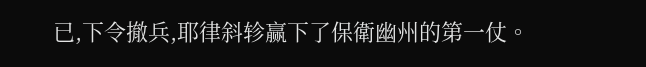已,下令撤兵,耶律斜轸赢下了保衛幽州的第一仗。